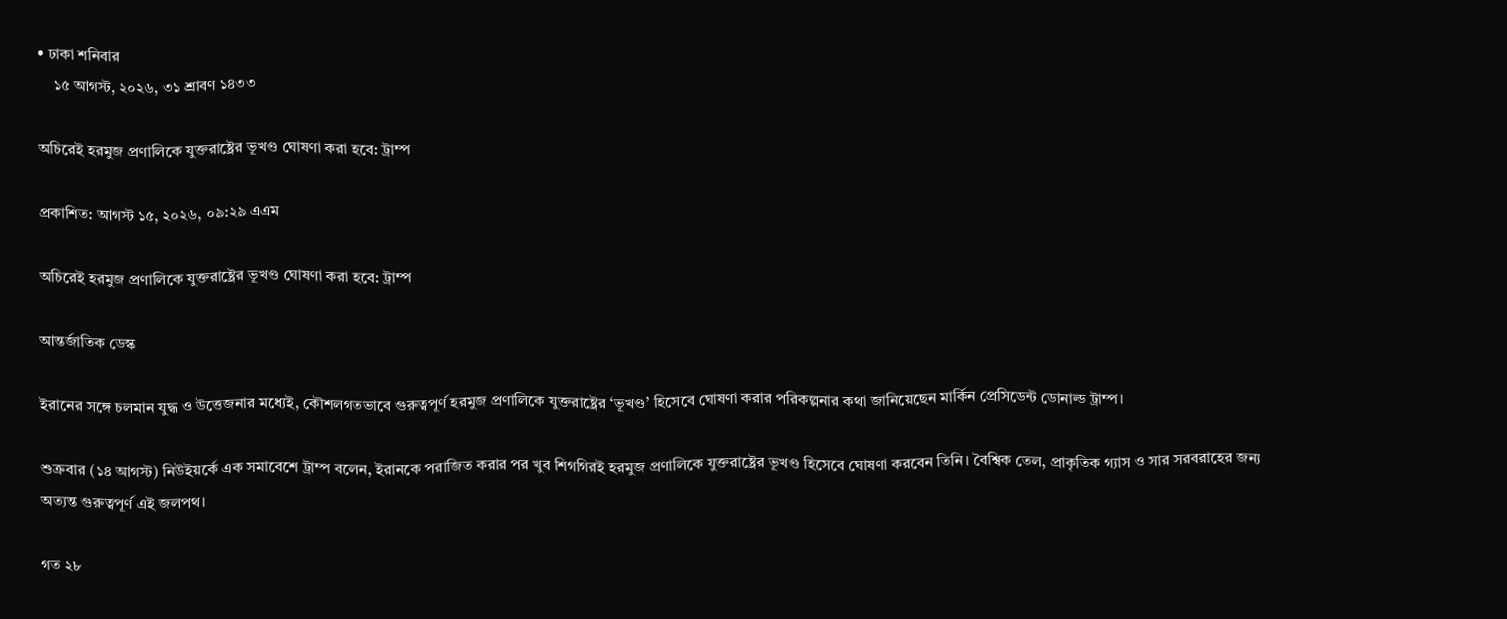• ঢাকা শনিবার
    ১৫ আগস্ট, ২০২৬, ৩১ শ্রাবণ ১৪৩৩

অচিরেই হরমুজ প্রণালিকে যুক্তরাষ্ট্রের ভূখণ্ড ঘোষণা করা হবে: ট্রাম্প

প্রকাশিত: আগস্ট ১৫, ২০২৬, ০৯:২৯ এএম

অচিরেই হরমুজ প্রণালিকে যুক্তরাষ্ট্রের ভূখণ্ড ঘোষণা করা হবে: ট্রাম্প

আন্তর্জাতিক ডেস্ক

ইরানের সঙ্গে চলমান যুদ্ধ ও উত্তেজনার মধ্যেই, কৌশলগতভাবে গুরুত্বপূর্ণ হরমুজ প্রণালিকে যুক্তরাষ্ট্রের ‘ভূখণ্ড’ হিসেবে ঘোষণা করার পরিকল্পনার কথা জানিয়েছেন মার্কিন প্রেসিডেন্ট ডোনাল্ড ট্রাম্প।

শুক্রবার (১৪ আগস্ট) নিউইয়র্কে এক সমাবেশে ট্রাম্প বলেন, ইরানকে পরাজিত করার পর খুব শিগগিরই হরমুজ প্রণালিকে যুক্তরাষ্ট্রের ভূখণ্ড হিসেবে ঘোষণা করবেন তিনি। বৈশ্বিক তেল, প্রাকৃতিক গ্যাস ও সার সরবরাহের জন্য অত্যন্ত গুরুত্বপূর্ণ এই জলপথ।

গত ২৮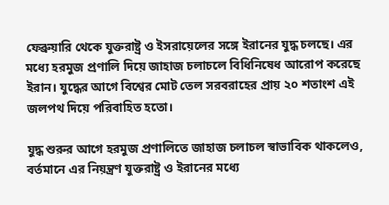ফেব্রুয়ারি থেকে যুক্তরাষ্ট্র ও ইসরায়েলের সঙ্গে ইরানের যুদ্ধ চলছে। এর মধ্যে হরমুজ প্রণালি দিয়ে জাহাজ চলাচলে বিধিনিষেধ আরোপ করেছে ইরান। যুদ্ধের আগে বিশ্বের মোট তেল সরবরাহের প্রায় ২০ শতাংশ এই জলপথ দিয়ে পরিবাহিত হতো।

যুদ্ধ শুরুর আগে হরমুজ প্রণালিতে জাহাজ চলাচল স্বাভাবিক থাকলেও, বর্তমানে এর নিয়ন্ত্রণ যুক্তরাষ্ট্র ও ইরানের মধ্যে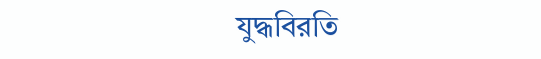যুদ্ধবিরতি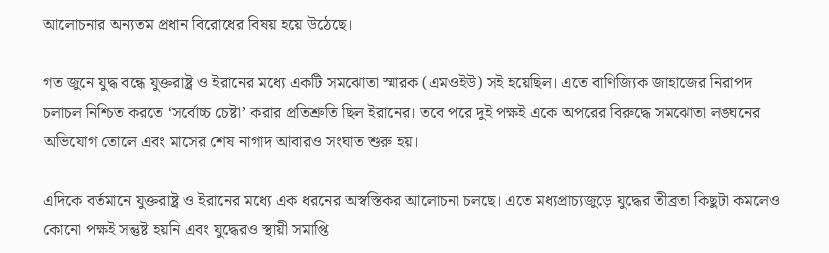আলোচনার অন্যতম প্রধান বিরোধের বিষয় হয়ে উঠেছে।

গত জুনে যুদ্ধ বন্ধে যুক্তরাষ্ট্র ও ইরানের মধ্যে একটি সমঝোতা স্মারক (এমওইউ) সই হয়েছিল। এতে বাণিজ্যিক জাহাজের নিরাপদ চলাচল নিশ্চিত করতে ‘সর্বোচ্চ চেষ্টা’ করার প্রতিশ্রুতি ছিল ইরানের। তবে পরে দুই পক্ষই একে অপরের বিরুদ্ধে সমঝোতা লঙ্ঘনের অভিযোগ তোলে এবং মাসের শেষ নাগাদ আবারও সংঘাত শুরু হয়।

এদিকে বর্তমানে যুক্তরাষ্ট্র ও ইরানের মধ্যে এক ধরনের অস্বস্তিকর আলোচনা চলছে। এতে মধ্যপ্রাচ্যজুড়ে যুদ্ধের তীব্রতা কিছুটা কমলেও কোনো পক্ষই সন্তুষ্ট হয়নি এবং যুদ্ধেরও স্থায়ী সমাপ্তি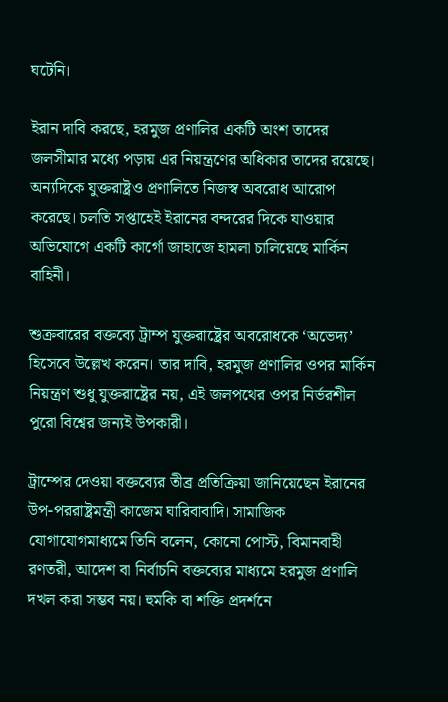ঘটেনি।

ইরান দাবি করছে, হরমুজ প্রণালির একটি অংশ তাদের জলসীমার মধ্যে পড়ায় এর নিয়ন্ত্রণের অধিকার তাদের রয়েছে। অন্যদিকে যুক্তরাষ্ট্রও প্রণালিতে নিজস্ব অবরোধ আরোপ করেছে। চলতি সপ্তাহেই ইরানের বন্দরের দিকে যাওয়ার অভিযোগে একটি কার্গো জাহাজে হামলা চালিয়েছে মার্কিন বাহিনী।

শুক্রবারের বক্তব্যে ট্রাম্প যুক্তরাষ্ট্রের অবরোধকে ‘অভেদ্য’ হিসেবে উল্লেখ করেন। তার দাবি, হরমুজ প্রণালির ওপর মার্কিন নিয়ন্ত্রণ শুধু যুক্তরাষ্ট্রের নয়, এই জলপথের ওপর নির্ভরশীল পুরো বিশ্বের জন্যই উপকারী।

ট্রাম্পের দেওয়া বক্তব্যের তীব্র প্রতিক্রিয়া জানিয়েছেন ইরানের উপ-পররাষ্ট্রমন্ত্রী কাজেম ঘারিবাবাদি। সামাজিক যোগাযোগমাধ্যমে তিনি বলেন, কোনো পোস্ট, বিমানবাহী রণতরী, আদেশ বা নির্বাচনি বক্তব্যের মাধ্যমে হরমুজ প্রণালি দখল করা সম্ভব নয়। হুমকি বা শক্তি প্রদর্শনে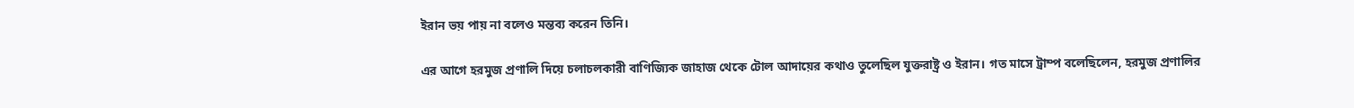ইরান ভয় পায় না বলেও মন্তব্য করেন তিনি।

এর আগে হরমুজ প্রণালি দিয়ে চলাচলকারী বাণিজ্যিক জাহাজ থেকে টোল আদায়ের কথাও তুলেছিল যুক্তরাষ্ট্র ও ইরান। গত মাসে ট্রাম্প বলেছিলেন, হরমুজ প্রণালির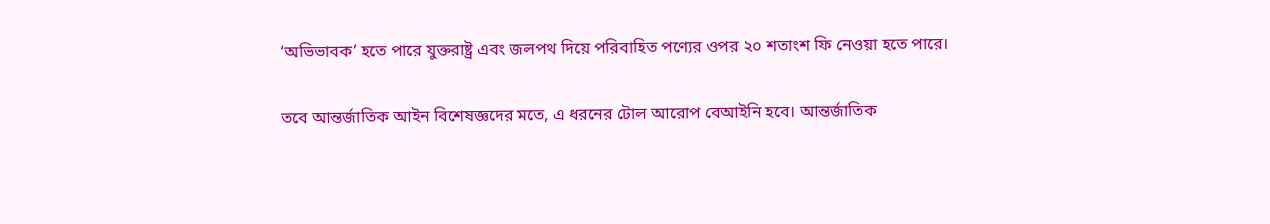‘অভিভাবক’ হতে পারে যুক্তরাষ্ট্র এবং জলপথ দিয়ে পরিবাহিত পণ্যের ওপর ২০ শতাংশ ফি নেওয়া হতে পারে।

তবে আন্তর্জাতিক আইন বিশেষজ্ঞদের মতে, এ ধরনের টোল আরোপ বেআইনি হবে। আন্তর্জাতিক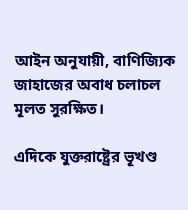আইন অনুযায়ী, বাণিজ্যিক জাহাজের অবাধ চলাচল মূলত সুরক্ষিত।

এদিকে যুক্তরাষ্ট্রের ভূখণ্ড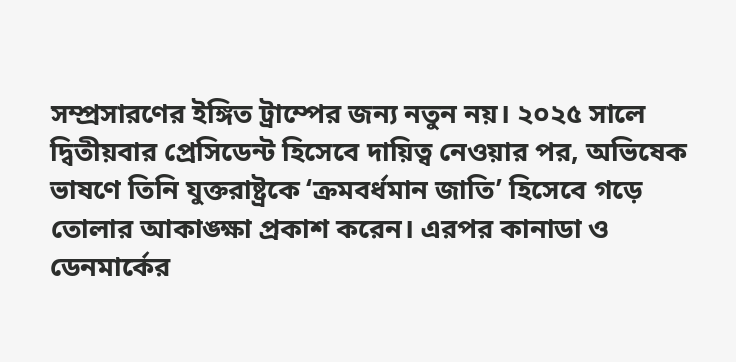সম্প্রসারণের ইঙ্গিত ট্রাম্পের জন্য নতুন নয়। ২০২৫ সালে দ্বিতীয়বার প্রেসিডেন্ট হিসেবে দায়িত্ব নেওয়ার পর, অভিষেক ভাষণে তিনি যুক্তরাষ্ট্রকে ‘ক্রমবর্ধমান জাতি’ হিসেবে গড়ে তোলার আকাঙ্ক্ষা প্রকাশ করেন। এরপর কানাডা ও ডেনমার্কের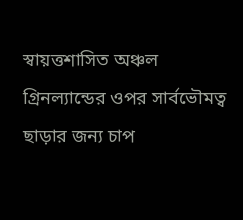স্বায়ত্তশাসিত অঞ্চল গ্রিনল্যান্ডের ওপর সার্বভৌমত্ব ছাড়ার জন্য চাপ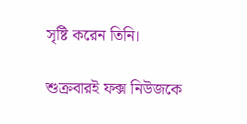সৃষ্টি করেন তিনি।

শুক্রবারই ফক্স নিউজকে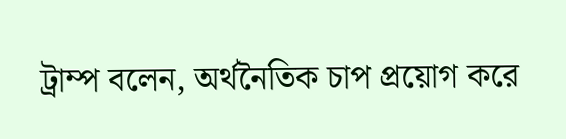ট্রাম্প বলেন, অর্থনৈতিক চাপ প্রয়োগ করে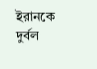ইরানকে দুর্বল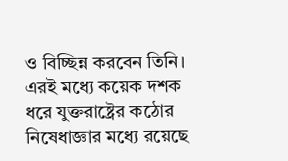ও বিচ্ছিন্ন করবেন তিনি। এরই মধ্যে কয়েক দশক ধরে যুক্তরাষ্ট্রের কঠোর নিষেধাজ্ঞার মধ্যে রয়েছে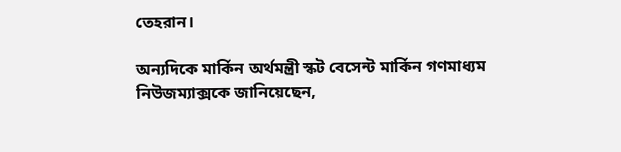তেহরান।

অন্যদিকে মার্কিন অর্থমন্ত্রী স্কট বেসেন্ট মার্কিন গণমাধ্যম নিউজম্যাক্সকে জানিয়েছেন,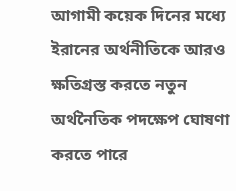আগামী কয়েক দিনের মধ্যে ইরানের অর্থনীতিকে আরও ক্ষতিগ্রস্ত করতে নতুন অর্থনৈতিক পদক্ষেপ ঘোষণা করতে পারে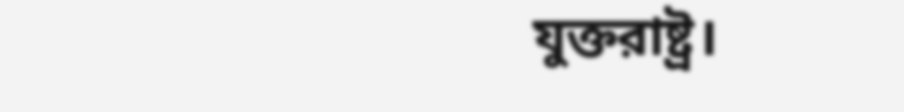যুক্তরাষ্ট্র।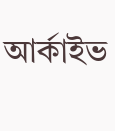আর্কাইভ